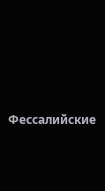Фессалийские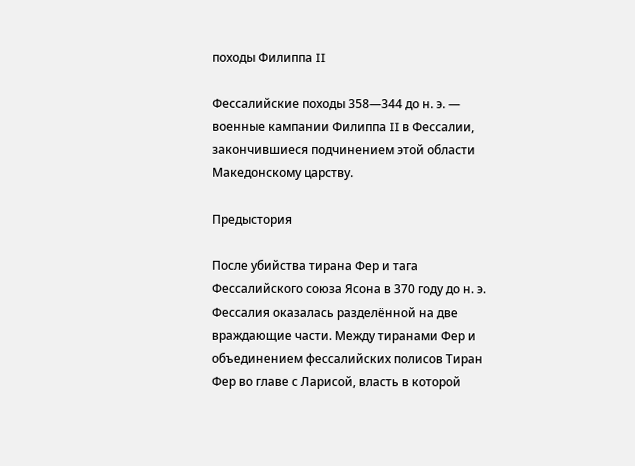походы Филиппа II

Фессалийские походы 358—344 до н. э. — военные кампании Филиппа II в Фессалии, закончившиеся подчинением этой области Македонскому царству.

Предыстория

После убийства тирана Фер и тага Фессалийского союза Ясона в 370 году до н. э. Фессалия оказалась разделённой на две враждающие части. Между тиранами Фер и объединением фессалийских полисов Тиран Фер во главе с Ларисой, власть в которой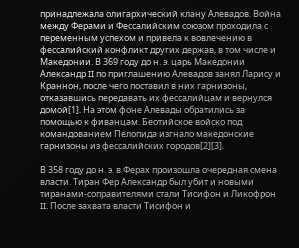принадлежала олигархический клану Алевадов. Война между Ферами и Фессалийским союзом проходила с переменным успехом и привела к вовлечению в фессалийский конфликт других держав, в том числе и Македонии. В 369 году до н. э. царь Македонии Александр II по приглашению Алевадов занял Ларису и Краннон, после чего поставил в них гарнизоны, отказавшись передавать их фессалийцам и вернулся домой[1]. На этом фоне Алевады обратились за помощью к фиванцам. Беотийское войско под командованием Пелопида изгнало македонские гарнизоны из фессалийских городов[2][3].

В 358 году до н. э. в Ферах произошла очередная смена власти. Тиран Фер Александр был убит и новыми тиранами-соправителями стали Тисифон и Ликофрон II. После захвата власти Тисифон и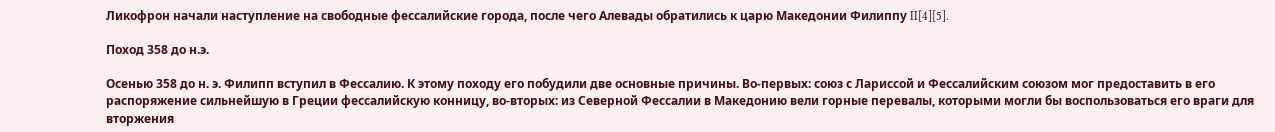Ликофрон начали наступление на свободные фессалийские города, после чего Алевады обратились к царю Македонии Филиппу II[4][5].

Поход 358 до н.э.

Осенью 358 до н. э. Филипп вступил в Фессалию. К этому походу его побудили две основные причины. Во-первых: союз с Лариссой и Фессалийским союзом мог предоставить в его распоряжение сильнейшую в Греции фессалийскую конницу, во-вторых: из Северной Фессалии в Македонию вели горные перевалы, которыми могли бы воспользоваться его враги для вторжения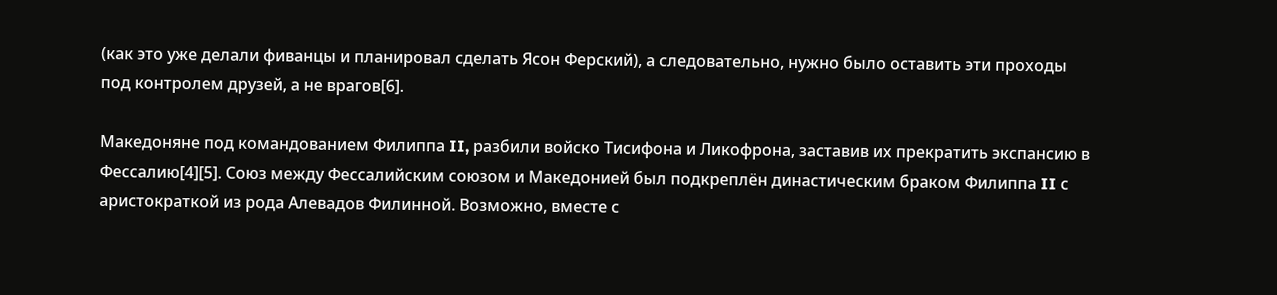(как это уже делали фиванцы и планировал сделать Ясон Ферский), а следовательно, нужно было оставить эти проходы под контролем друзей, а не врагов[6].

Македоняне под командованием Филиппа II, разбили войско Тисифона и Ликофрона, заставив их прекратить экспансию в Фессалию[4][5]. Союз между Фессалийским союзом и Македонией был подкреплён династическим браком Филиппа II с аристократкой из рода Алевадов Филинной. Возможно, вместе с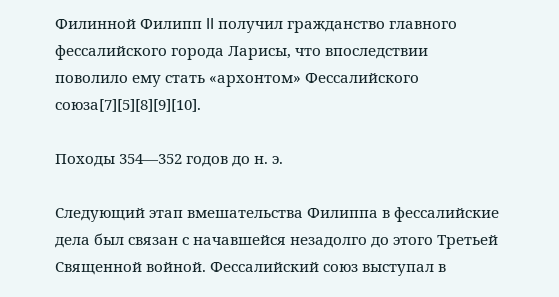Филинной Филипп II получил гражданство главного фессалийского города Ларисы, что впоследствии поволило ему стать «архонтом» Фессалийского союза[7][5][8][9][10].

Походы 354—352 годов до н. э.

Следующий этап вмешательства Филиппа в фессалийские дела был связан с начавшейся незадолго до этого Третьей Священной войной. Фессалийский союз выступал в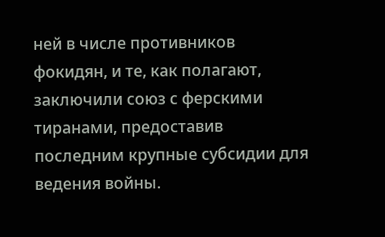ней в числе противников фокидян, и те, как полагают, заключили союз с ферскими тиранами, предоставив последним крупные субсидии для ведения войны.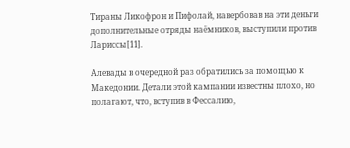Тираны Ликофрон и Пифолай, навербовав на эти деньги дополнительные отряды наёмников, выступили против Лариссы[11].

Алевады в очередной раз обратились за помощью к Македонии. Детали этой кампании известны плохо, но полагают, что, вступив в Фессалию,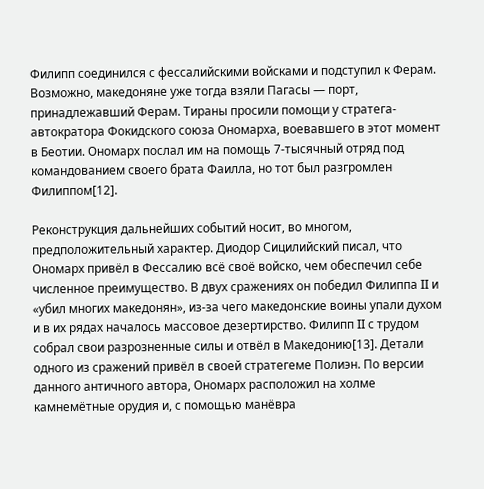Филипп соединился с фессалийскими войсками и подступил к Ферам. Возможно, македоняне уже тогда взяли Пагасы — порт, принадлежавший Ферам. Тираны просили помощи у стратега-автократора Фокидского союза Ономарха, воевавшего в этот момент в Беотии. Ономарх послал им на помощь 7-тысячный отряд под командованием своего брата Фаилла, но тот был разгромлен Филиппом[12].

Реконструкция дальнейших событий носит, во многом, предположительный характер. Диодор Сицилийский писал, что Ономарх привёл в Фессалию всё своё войско, чем обеспечил себе численное преимущество. В двух сражениях он победил Филиппа II и «убил многих македонян», из-за чего македонские воины упали духом и в их рядах началось массовое дезертирство. Филипп II с трудом собрал свои разрозненные силы и отвёл в Македонию[13]. Детали одного из сражений привёл в своей стратегеме Полиэн. По версии данного античного автора, Ономарх расположил на холме камнемётные орудия и, с помощью манёвра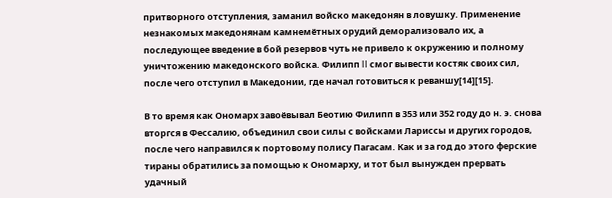притворного отступления, заманил войско македонян в ловушку. Применение незнакомых македонянам камнемётных орудий деморализовало их, а последующее введение в бой резервов чуть не привело к окружению и полному уничтожению македонского войска. Филипп II смог вывести костяк своих сил, после чего отступил в Македонии, где начал готовиться к реваншу[14][15].

В то время как Ономарх завоёвывал Беотию Филипп в 353 или 352 году до н. э. снова вторгся в Фессалию, объединил свои силы с войсками Лариссы и других городов, после чего направился к портовому полису Пагасам. Как и за год до этого ферские тираны обратились за помощью к Ономарху, и тот был вынужден прервать удачный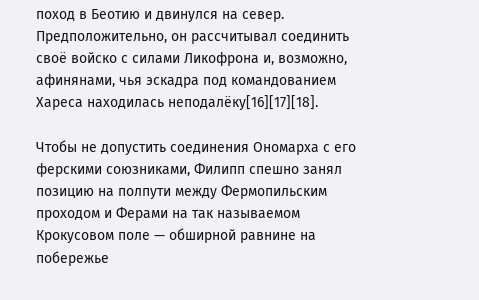поход в Беотию и двинулся на север. Предположительно, он рассчитывал соединить своё войско с силами Ликофрона и, возможно, афинянами, чья эскадра под командованием Хареса находилась неподалёку[16][17][18].

Чтобы не допустить соединения Ономарха с его ферскими союзниками, Филипп спешно занял позицию на полпути между Фермопильским проходом и Ферами на так называемом Крокусовом поле — обширной равнине на побережье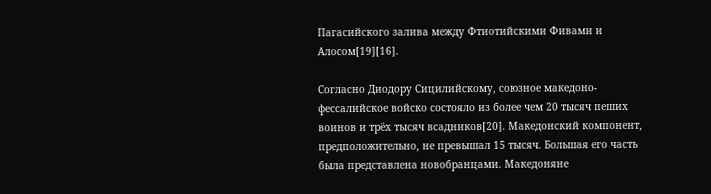Пагасийского залива между Фтиотийскими Фивами и Алосом[19][16].

Согласно Диодору Сицилийскому, союзное македоно-фессалийское войско состояло из более чем 20 тысяч пеших воинов и трёх тысяч всадников[20]. Македонский компонент, предположительно, не превышал 15 тысяч. Большая его часть была представлена новобранцами. Македоняне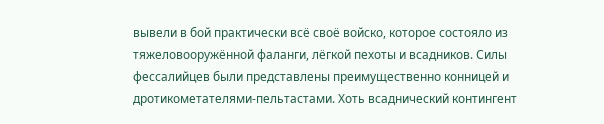вывели в бой практически всё своё войско, которое состояло из тяжеловооружённой фаланги, лёгкой пехоты и всадников. Силы фессалийцев были представлены преимущественно конницей и дротикометателями-пельтастами. Хоть всаднический контингент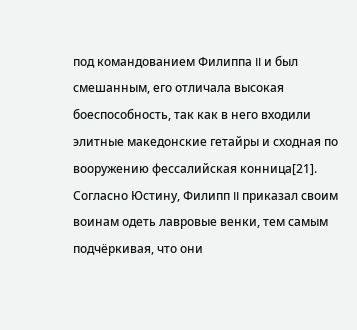под командованием Филиппа II и был смешанным, его отличала высокая боеспособность, так как в него входили элитные македонские гетайры и сходная по вооружению фессалийская конница[21]. Согласно Юстину, Филипп II приказал своим воинам одеть лавровые венки, тем самым подчёркивая, что они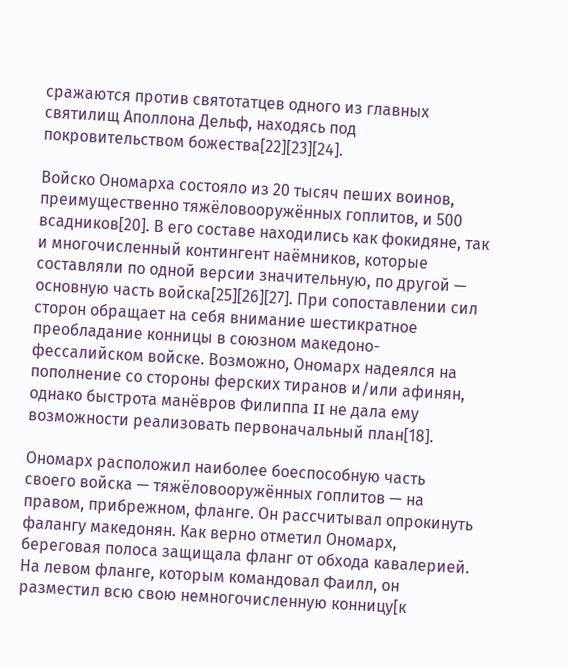сражаются против святотатцев одного из главных святилищ Аполлона Дельф, находясь под покровительством божества[22][23][24].

Войско Ономарха состояло из 20 тысяч пеших воинов, преимущественно тяжёловооружённых гоплитов, и 500 всадников[20]. В его составе находились как фокидяне, так и многочисленный контингент наёмников, которые составляли по одной версии значительную, по другой — основную часть войска[25][26][27]. При сопоставлении сил сторон обращает на себя внимание шестикратное преобладание конницы в союзном македоно-фессалийском войске. Возможно, Ономарх надеялся на пополнение со стороны ферских тиранов и/или афинян, однако быстрота манёвров Филиппа II не дала ему возможности реализовать первоначальный план[18].

Ономарх расположил наиболее боеспособную часть своего войска — тяжёловооружённых гоплитов — на правом, прибрежном, фланге. Он рассчитывал опрокинуть фалангу македонян. Как верно отметил Ономарх, береговая полоса защищала фланг от обхода кавалерией. На левом фланге, которым командовал Фаилл, он разместил всю свою немногочисленную конницу[к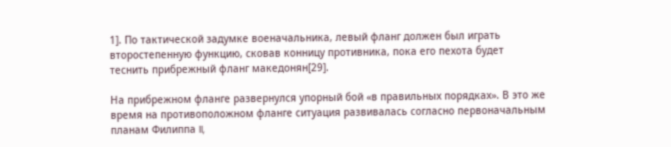1]. По тактической задумке военачальника, левый фланг должен был играть второстепенную функцию, сковав конницу противника, пока его пехота будет теснить прибрежный фланг македонян[29].

На прибрежном фланге развернулся упорный бой «в правильных порядках». В это же время на противоположном фланге ситуация развивалась согласно первоначальным планам Филиппа II,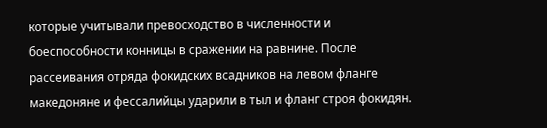которые учитывали превосходство в численности и боеспособности конницы в сражении на равнине. После рассеивания отряда фокидских всадников на левом фланге македоняне и фессалийцы ударили в тыл и фланг строя фокидян.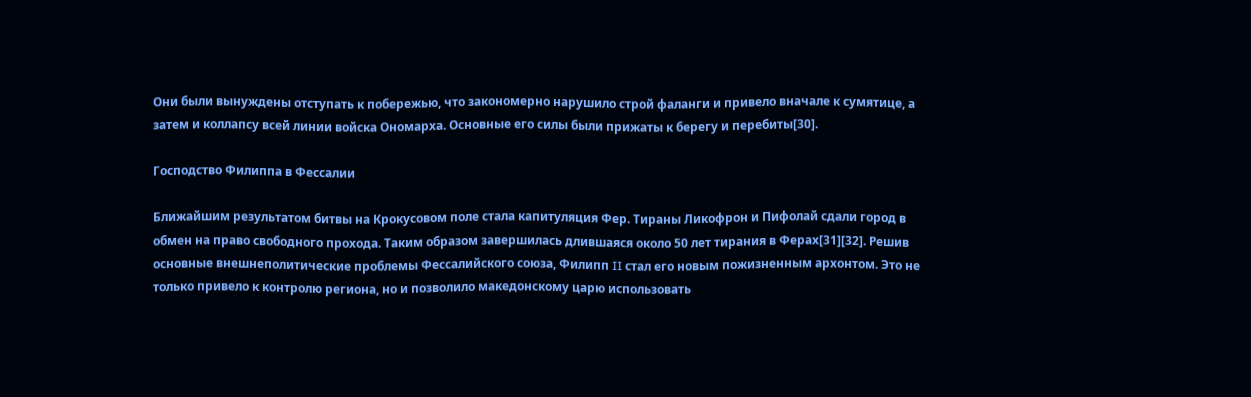Они были вынуждены отступать к побережью, что закономерно нарушило строй фаланги и привело вначале к сумятице, а затем и коллапсу всей линии войска Ономарха. Основные его силы были прижаты к берегу и перебиты[30].

Господство Филиппа в Фессалии

Ближайшим результатом битвы на Крокусовом поле стала капитуляция Фер. Тираны Ликофрон и Пифолай сдали город в обмен на право свободного прохода. Таким образом завершилась длившаяся около 50 лет тирания в Ферах[31][32]. Решив основные внешнеполитические проблемы Фессалийского союза, Филипп II стал его новым пожизненным архонтом. Это не только привело к контролю региона, но и позволило македонскому царю использовать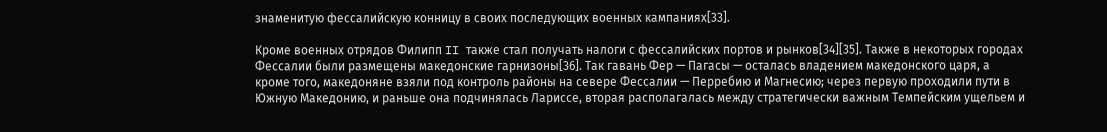знаменитую фессалийскую конницу в своих последующих военных кампаниях[33].

Кроме военных отрядов Филипп II также стал получать налоги с фессалийских портов и рынков[34][35]. Также в некоторых городах Фессалии были размещены македонские гарнизоны[36]. Так гавань Фер — Пагасы — осталась владением македонского царя, а кроме того, македоняне взяли под контроль районы на севере Фессалии — Перребию и Магнесию; через первую проходили пути в Южную Македонию, и раньше она подчинялась Лариссе, вторая располагалась между стратегически важным Темпейским ущельем и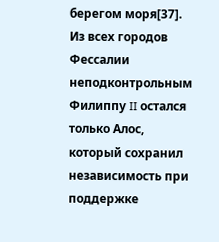берегом моря[37]. Из всех городов Фессалии неподконтрольным Филиппу II остался только Алос, который сохранил независимость при поддержке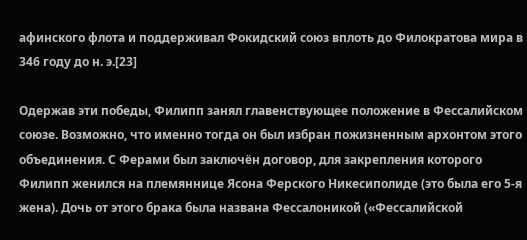афинского флота и поддерживал Фокидский союз вплоть до Филократова мира в 346 году до н. э.[23]

Одержав эти победы, Филипп занял главенствующее положение в Фессалийском союзе. Возможно, что именно тогда он был избран пожизненным архонтом этого объединения. С Ферами был заключён договор, для закрепления которого Филипп женился на племяннице Ясона Ферского Никесиполиде (это была его 5-я жена). Дочь от этого брака была названа Фессалоникой («Фессалийской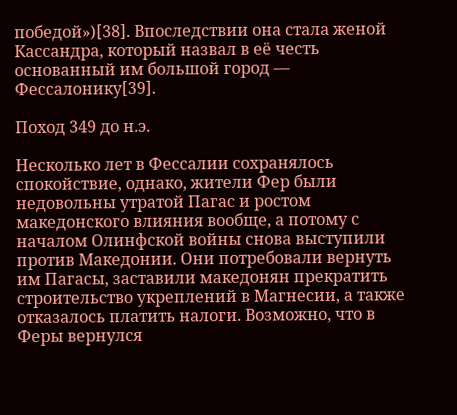победой»)[38]. Впоследствии она стала женой Кассандра, который назвал в её честь основанный им большой город — Фессалонику[39].

Поход 349 до н.э.

Несколько лет в Фессалии сохранялось спокойствие, однако, жители Фер были недовольны утратой Пагас и ростом македонского влияния вообще, а потому с началом Олинфской войны снова выступили против Македонии. Они потребовали вернуть им Пагасы, заставили македонян прекратить строительство укреплений в Магнесии, а также отказалось платить налоги. Возможно, что в Феры вернулся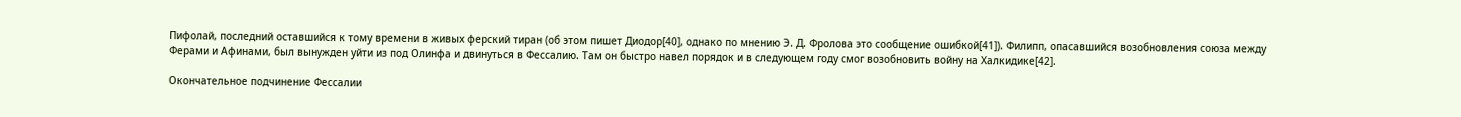Пифолай, последний оставшийся к тому времени в живых ферский тиран (об этом пишет Диодор[40], однако по мнению Э. Д. Фролова это сообщение ошибкой[41]). Филипп, опасавшийся возобновления союза между Ферами и Афинами, был вынужден уйти из под Олинфа и двинуться в Фессалию. Там он быстро навел порядок и в следующем году смог возобновить войну на Халкидике[42].

Окончательное подчинение Фессалии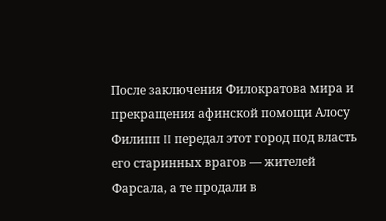После заключения Филократова мира и прекращения афинской помощи Алосу Филипп II передал этот город под власть его старинных врагов — жителей Фарсала, а те продали в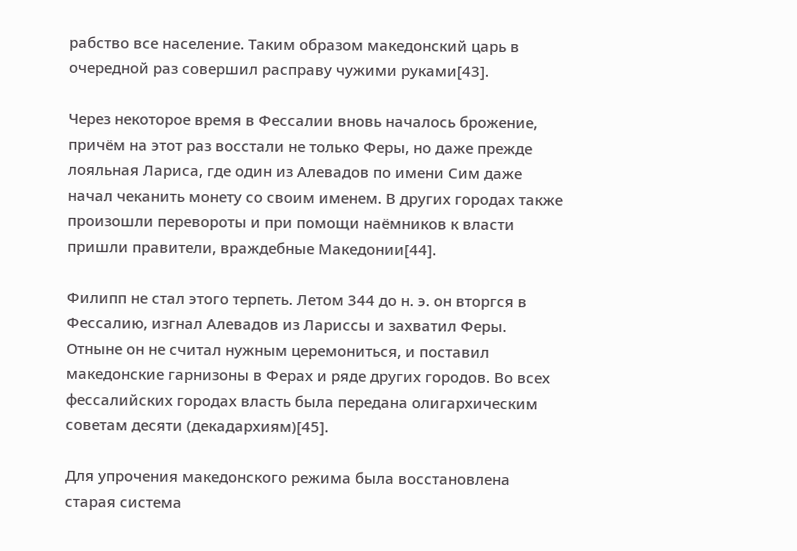рабство все население. Таким образом македонский царь в очередной раз совершил расправу чужими руками[43].

Через некоторое время в Фессалии вновь началось брожение, причём на этот раз восстали не только Феры, но даже прежде лояльная Лариса, где один из Алевадов по имени Сим даже начал чеканить монету со своим именем. В других городах также произошли перевороты и при помощи наёмников к власти пришли правители, враждебные Македонии[44].

Филипп не стал этого терпеть. Летом 344 до н. э. он вторгся в Фессалию, изгнал Алевадов из Лариссы и захватил Феры. Отныне он не считал нужным церемониться, и поставил македонские гарнизоны в Ферах и ряде других городов. Во всех фессалийских городах власть была передана олигархическим советам десяти (декадархиям)[45].

Для упрочения македонского режима была восстановлена старая система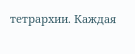тетрархии. Каждая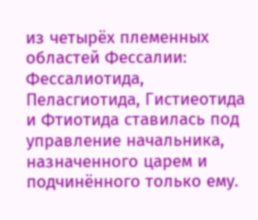из четырёх племенных областей Фессалии: Фессалиотида, Пеласгиотида, Гистиеотида и Фтиотида ставилась под управление начальника, назначенного царем и подчинённого только ему.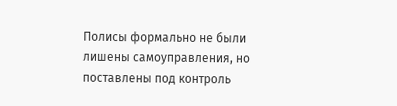Полисы формально не были лишены самоуправления, но поставлены под контроль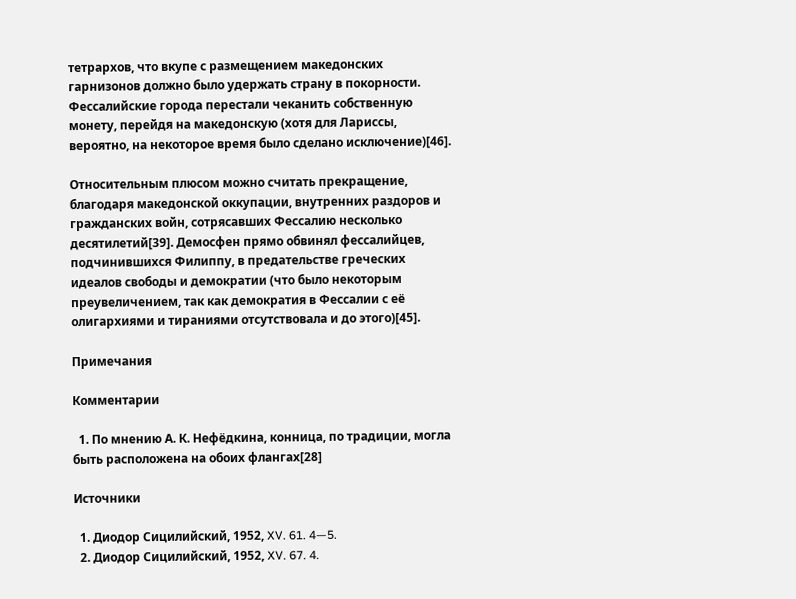тетрархов, что вкупе с размещением македонских гарнизонов должно было удержать страну в покорности. Фессалийские города перестали чеканить собственную монету, перейдя на македонскую (хотя для Лариссы, вероятно, на некоторое время было сделано исключение)[46].

Относительным плюсом можно считать прекращение, благодаря македонской оккупации, внутренних раздоров и гражданских войн, сотрясавших Фессалию несколько десятилетий[39]. Демосфен прямо обвинял фессалийцев, подчинившихся Филиппу, в предательстве греческих идеалов свободы и демократии (что было некоторым преувеличением, так как демократия в Фессалии с её олигархиями и тираниями отсутствовала и до этого)[45].

Примечания

Комментарии

  1. По мнению А. К. Нефёдкина, конница, по традиции, могла быть расположена на обоих флангах[28]

Источники

  1. Диодор Сицилийский, 1952, XV. 61. 4—5.
  2. Диодор Сицилийский, 1952, XV. 67. 4.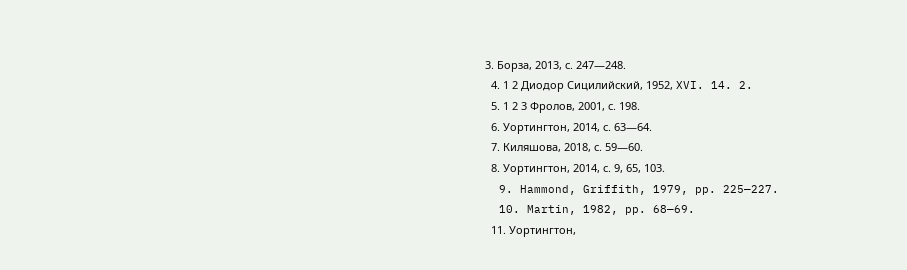3. Борза, 2013, с. 247—248.
  4. 1 2 Диодор Сицилийский, 1952, XVI. 14. 2.
  5. 1 2 3 Фролов, 2001, с. 198.
  6. Уортингтон, 2014, с. 63—64.
  7. Киляшова, 2018, с. 59—60.
  8. Уортингтон, 2014, с. 9, 65, 103.
  9. Hammond, Griffith, 1979, pp. 225—227.
  10. Martin, 1982, pp. 68—69.
  11. Уортингтон,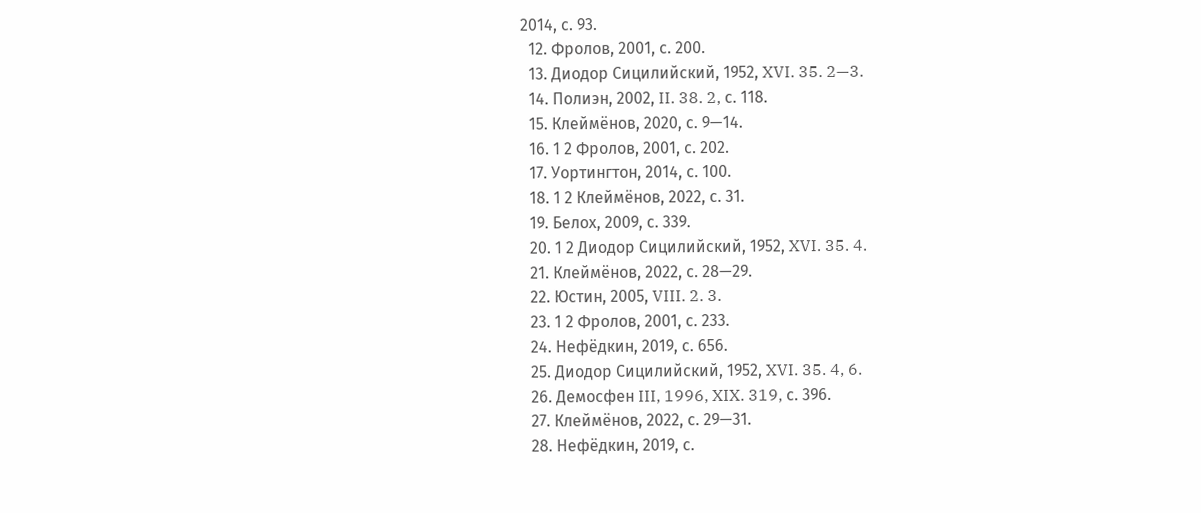2014, с. 93.
  12. Фролов, 2001, с. 200.
  13. Диодор Сицилийский, 1952, XVI. 35. 2—3.
  14. Полиэн, 2002, II. 38. 2, с. 118.
  15. Клеймёнов, 2020, с. 9—14.
  16. 1 2 Фролов, 2001, с. 202.
  17. Уортингтон, 2014, с. 100.
  18. 1 2 Клеймёнов, 2022, с. 31.
  19. Белох, 2009, с. 339.
  20. 1 2 Диодор Сицилийский, 1952, XVI. 35. 4.
  21. Клеймёнов, 2022, с. 28—29.
  22. Юстин, 2005, VIII. 2. 3.
  23. 1 2 Фролов, 2001, с. 233.
  24. Нефёдкин, 2019, с. 656.
  25. Диодор Сицилийский, 1952, XVI. 35. 4, 6.
  26. Демосфен III, 1996, XIX. 319, с. 396.
  27. Клеймёнов, 2022, с. 29—31.
  28. Нефёдкин, 2019, с.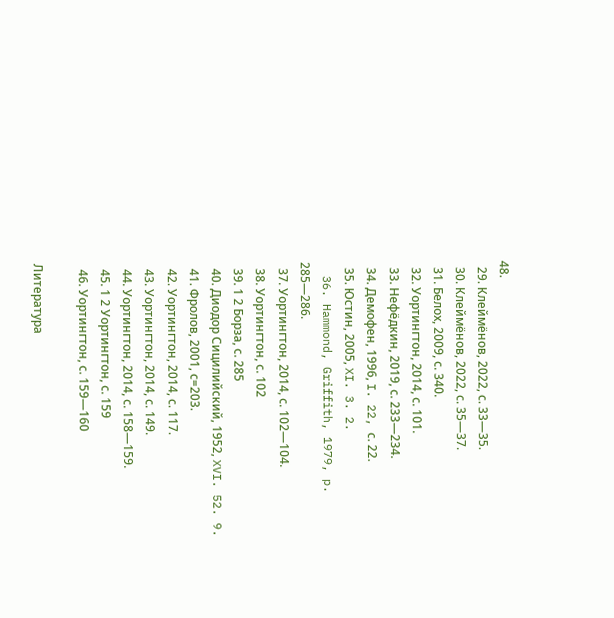48.
  29. Клеймёнов, 2022, с. 33—35.
  30. Клеймёнов, 2022, с. 35—37.
  31. Белох, 2009, с. 340.
  32. Уортингтон, 2014, с. 101.
  33. Нефёдкин, 2019, с. 233—234.
  34. Демофен, 1996, I. 22, с. 22.
  35. Юстин, 2005, XI. 3. 2.
  36. Hammond, Griffith, 1979, p. 285—286.
  37. Уортингтон, 2014, с. 102—104.
  38. Уортингтон, с. 102
  39. 1 2 Борза, с. 285
  40. Диодор Сицилийский, 1952, XVI. 52. 9.
  41. Фролов, 2001, с=203.
  42. Уортингтон, 2014, с. 117.
  43. Уортингтон, 2014, с. 149.
  44. Уортингтон, 2014, с. 158—159.
  45. 1 2 Уортингтон, с. 159
  46. Уортингтон, с. 159—160

Литература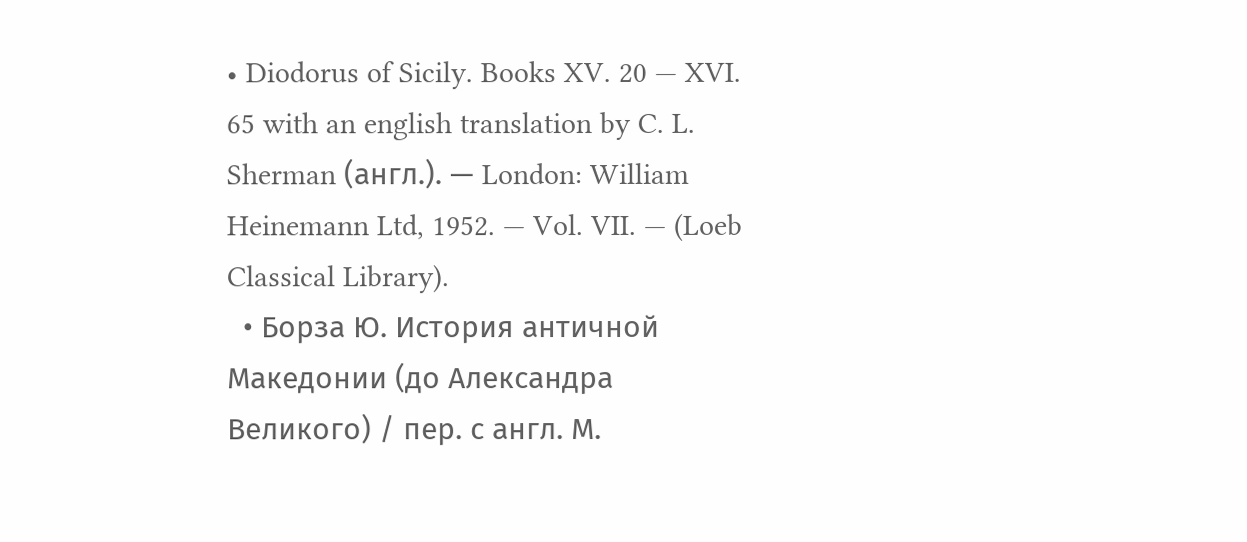• Diodorus of Sicily. Books XV. 20 — XVI. 65 with an english translation by C. L. Sherman (англ.). — London: William Heinemann Ltd, 1952. — Vol. VII. — (Loeb Classical Library).
  • Борза Ю. История античной Македонии (до Александра Великого) / пер. с англ. М.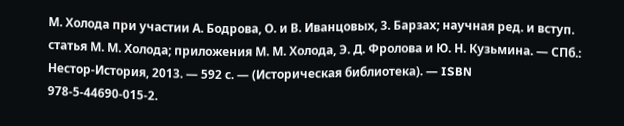М. Холода при участии А. Бодрова, О. и В. Иванцовых, 3. Барзах; научная ред. и вступ. статья М. М. Холода; приложения М. М. Холода, Э. Д. Фролова и Ю. Н. Кузьмина. — СПб.: Нестор-История, 2013. — 592 с. — (Историческая библиотека). — ISBN 978-5-44690-015-2.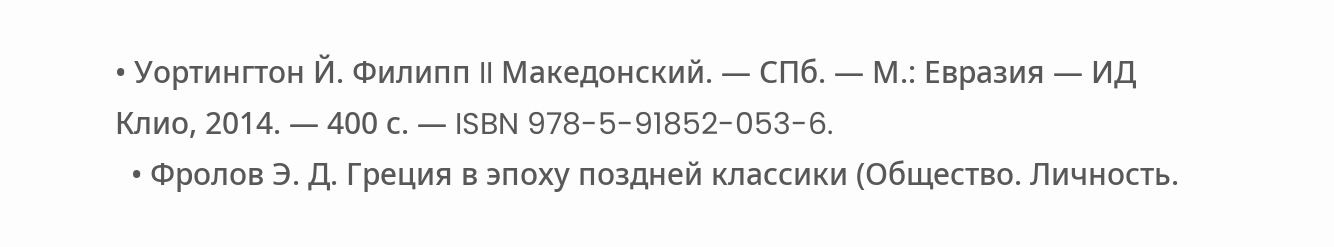• Уортингтон Й. Филипп II Македонский. — СПб. — М.: Евразия — ИД Клио, 2014. — 400 с. — ISBN 978-5-91852-053-6.
  • Фролов Э. Д. Греция в эпоху поздней классики (Общество. Личность.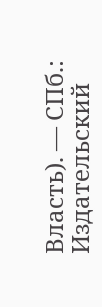Власть). — СПб.: Издательский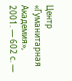Центр «Гуманитарная Академия», 2001. — 602 с. —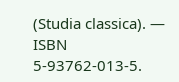(Studia classica). — ISBN 5-93762-013-5.